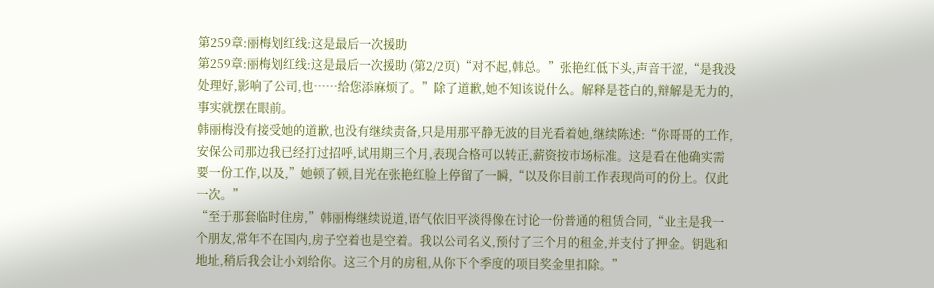第259章:丽梅划红线:这是最后一次援助
第259章:丽梅划红线:这是最后一次援助 (第2/2页)“对不起,韩总。”张艳红低下头,声音干涩,“是我没处理好,影响了公司,也……给您添麻烦了。”除了道歉,她不知该说什么。解释是苍白的,辩解是无力的,事实就摆在眼前。
韩丽梅没有接受她的道歉,也没有继续责备,只是用那平静无波的目光看着她,继续陈述:“你哥哥的工作,安保公司那边我已经打过招呼,试用期三个月,表现合格可以转正,薪资按市场标准。这是看在他确实需要一份工作,以及,”她顿了顿,目光在张艳红脸上停留了一瞬,“以及你目前工作表现尚可的份上。仅此一次。”
“至于那套临时住房,”韩丽梅继续说道,语气依旧平淡得像在讨论一份普通的租赁合同,“业主是我一个朋友,常年不在国内,房子空着也是空着。我以公司名义,预付了三个月的租金,并支付了押金。钥匙和地址,稍后我会让小刘给你。这三个月的房租,从你下个季度的项目奖金里扣除。”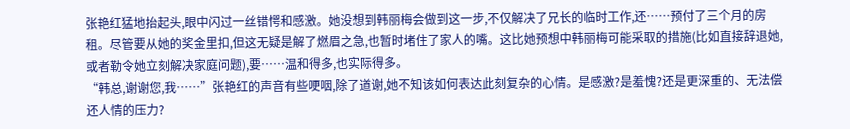张艳红猛地抬起头,眼中闪过一丝错愕和感激。她没想到韩丽梅会做到这一步,不仅解决了兄长的临时工作,还……预付了三个月的房租。尽管要从她的奖金里扣,但这无疑是解了燃眉之急,也暂时堵住了家人的嘴。这比她预想中韩丽梅可能采取的措施(比如直接辞退她,或者勒令她立刻解决家庭问题),要……温和得多,也实际得多。
“韩总,谢谢您,我……”张艳红的声音有些哽咽,除了道谢,她不知该如何表达此刻复杂的心情。是感激?是羞愧?还是更深重的、无法偿还人情的压力?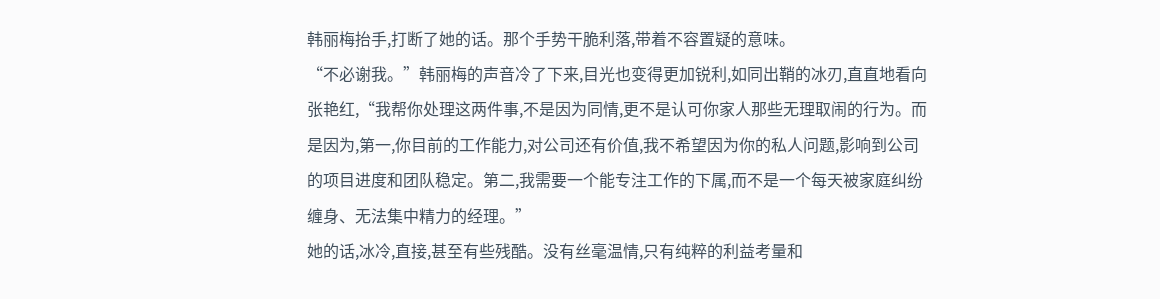韩丽梅抬手,打断了她的话。那个手势干脆利落,带着不容置疑的意味。
“不必谢我。”韩丽梅的声音冷了下来,目光也变得更加锐利,如同出鞘的冰刃,直直地看向张艳红,“我帮你处理这两件事,不是因为同情,更不是认可你家人那些无理取闹的行为。而是因为,第一,你目前的工作能力,对公司还有价值,我不希望因为你的私人问题,影响到公司的项目进度和团队稳定。第二,我需要一个能专注工作的下属,而不是一个每天被家庭纠纷缠身、无法集中精力的经理。”
她的话,冰冷,直接,甚至有些残酷。没有丝毫温情,只有纯粹的利益考量和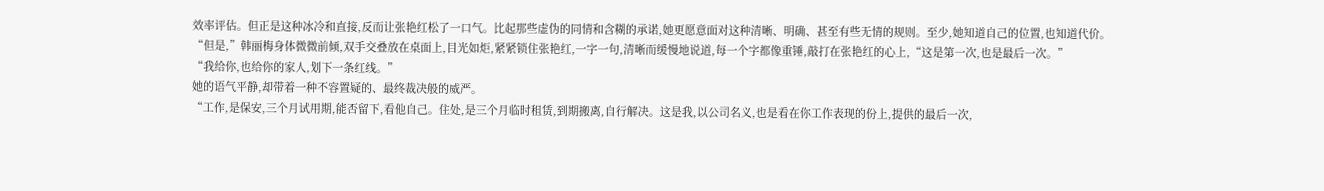效率评估。但正是这种冰冷和直接,反而让张艳红松了一口气。比起那些虚伪的同情和含糊的承诺,她更愿意面对这种清晰、明确、甚至有些无情的规则。至少,她知道自己的位置,也知道代价。
“但是,”韩丽梅身体微微前倾,双手交叠放在桌面上,目光如炬,紧紧锁住张艳红,一字一句,清晰而缓慢地说道,每一个字都像重锤,敲打在张艳红的心上,“这是第一次,也是最后一次。”
“我给你,也给你的家人,划下一条红线。”
她的语气平静,却带着一种不容置疑的、最终裁决般的威严。
“工作,是保安,三个月试用期,能否留下,看他自己。住处,是三个月临时租赁,到期搬离,自行解决。这是我,以公司名义,也是看在你工作表现的份上,提供的最后一次,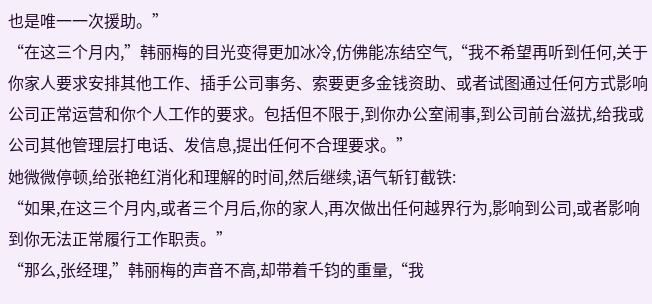也是唯一一次援助。”
“在这三个月内,”韩丽梅的目光变得更加冰冷,仿佛能冻结空气,“我不希望再听到任何,关于你家人要求安排其他工作、插手公司事务、索要更多金钱资助、或者试图通过任何方式影响公司正常运营和你个人工作的要求。包括但不限于,到你办公室闹事,到公司前台滋扰,给我或公司其他管理层打电话、发信息,提出任何不合理要求。”
她微微停顿,给张艳红消化和理解的时间,然后继续,语气斩钉截铁:
“如果,在这三个月内,或者三个月后,你的家人,再次做出任何越界行为,影响到公司,或者影响到你无法正常履行工作职责。”
“那么,张经理,”韩丽梅的声音不高,却带着千钧的重量,“我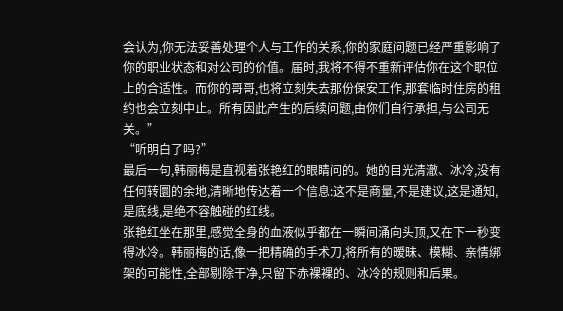会认为,你无法妥善处理个人与工作的关系,你的家庭问题已经严重影响了你的职业状态和对公司的价值。届时,我将不得不重新评估你在这个职位上的合适性。而你的哥哥,也将立刻失去那份保安工作,那套临时住房的租约也会立刻中止。所有因此产生的后续问题,由你们自行承担,与公司无关。”
“听明白了吗?”
最后一句,韩丽梅是直视着张艳红的眼睛问的。她的目光清澈、冰冷,没有任何转圜的余地,清晰地传达着一个信息:这不是商量,不是建议,这是通知,是底线,是绝不容触碰的红线。
张艳红坐在那里,感觉全身的血液似乎都在一瞬间涌向头顶,又在下一秒变得冰冷。韩丽梅的话,像一把精确的手术刀,将所有的暧昧、模糊、亲情绑架的可能性,全部剔除干净,只留下赤裸裸的、冰冷的规则和后果。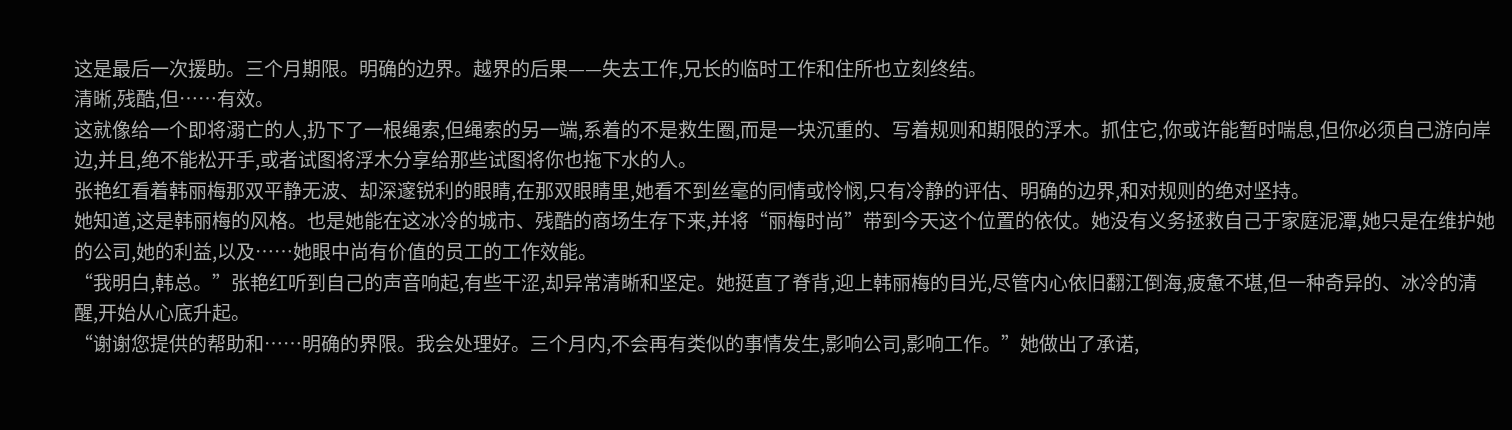这是最后一次援助。三个月期限。明确的边界。越界的后果——失去工作,兄长的临时工作和住所也立刻终结。
清晰,残酷,但……有效。
这就像给一个即将溺亡的人,扔下了一根绳索,但绳索的另一端,系着的不是救生圈,而是一块沉重的、写着规则和期限的浮木。抓住它,你或许能暂时喘息,但你必须自己游向岸边,并且,绝不能松开手,或者试图将浮木分享给那些试图将你也拖下水的人。
张艳红看着韩丽梅那双平静无波、却深邃锐利的眼睛,在那双眼睛里,她看不到丝毫的同情或怜悯,只有冷静的评估、明确的边界,和对规则的绝对坚持。
她知道,这是韩丽梅的风格。也是她能在这冰冷的城市、残酷的商场生存下来,并将“丽梅时尚”带到今天这个位置的依仗。她没有义务拯救自己于家庭泥潭,她只是在维护她的公司,她的利益,以及……她眼中尚有价值的员工的工作效能。
“我明白,韩总。”张艳红听到自己的声音响起,有些干涩,却异常清晰和坚定。她挺直了脊背,迎上韩丽梅的目光,尽管内心依旧翻江倒海,疲惫不堪,但一种奇异的、冰冷的清醒,开始从心底升起。
“谢谢您提供的帮助和……明确的界限。我会处理好。三个月内,不会再有类似的事情发生,影响公司,影响工作。”她做出了承诺,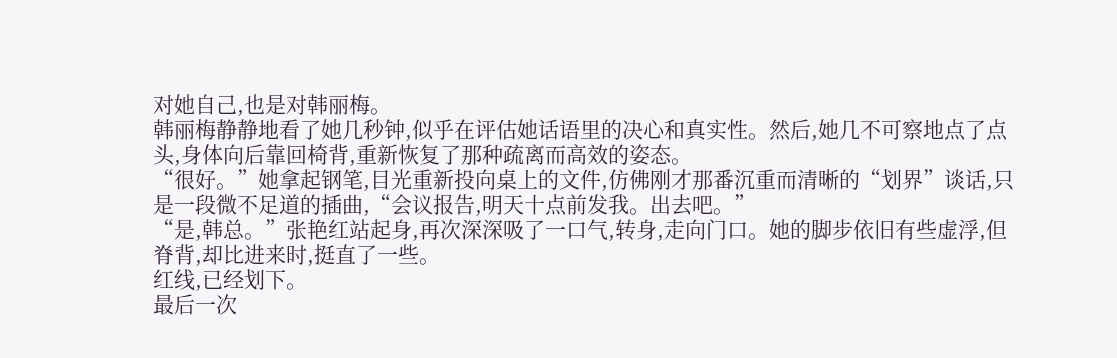对她自己,也是对韩丽梅。
韩丽梅静静地看了她几秒钟,似乎在评估她话语里的决心和真实性。然后,她几不可察地点了点头,身体向后靠回椅背,重新恢复了那种疏离而高效的姿态。
“很好。”她拿起钢笔,目光重新投向桌上的文件,仿佛刚才那番沉重而清晰的“划界”谈话,只是一段微不足道的插曲,“会议报告,明天十点前发我。出去吧。”
“是,韩总。”张艳红站起身,再次深深吸了一口气,转身,走向门口。她的脚步依旧有些虚浮,但脊背,却比进来时,挺直了一些。
红线,已经划下。
最后一次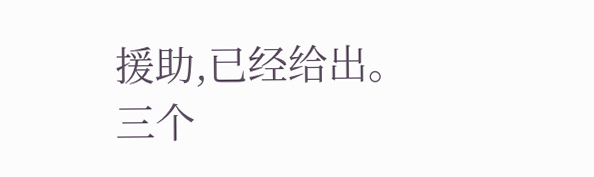援助,已经给出。
三个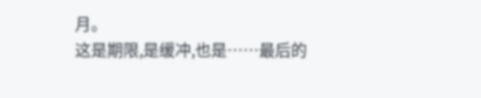月。
这是期限,是缓冲,也是……最后的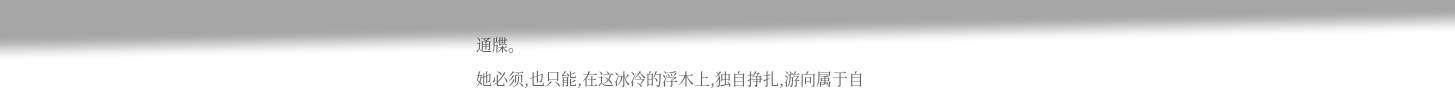通牒。
她必须,也只能,在这冰冷的浮木上,独自挣扎,游向属于自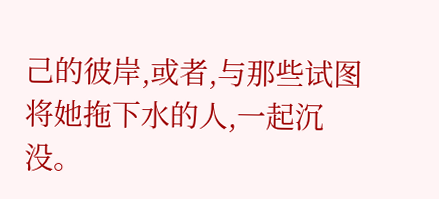己的彼岸,或者,与那些试图将她拖下水的人,一起沉没。